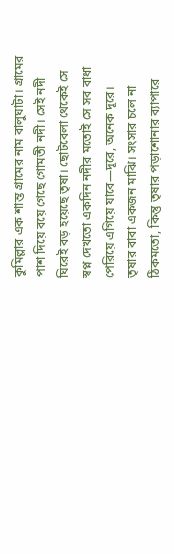কুমিল্লার এক শান্ত গ্রামের নাম বালুঘাটা। গ্রামের পাশ দিয়ে বয়ে গেছে গোমতী নদী। সেই নদী ঘিরেই বড় হয়েছে তৃষা। ছোটবেলা থেকেই সে স্বপ্ন দেখতো একদিন নদীর মতোই সে সব বাধা পেরিয়ে এগিয়ে যাবে—দূরে, অনেক দূরে।
তৃষার বাবা একজন মাঝি। সংসার চলে না ঠিকমতো, কিন্তু তৃষার পড়াশোনার ব্যাপারে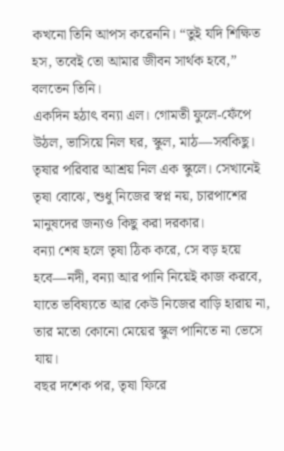কখনো তিনি আপস করেননি। “তুই যদি শিক্ষিত হস, তবেই তো আমার জীবন সার্থক হবে,” বলতেন তিনি।
একদিন হঠাৎ বন্যা এল। গোমতী ফুলে-ফেঁপে উঠল, ভাসিয়ে নিল ঘর, স্কুল, মাঠ—সবকিছু। তৃষার পরিবার আশ্রয় নিল এক স্কুলে। সেখানেই তৃষা বোঝে, শুধু নিজের স্বপ্ন নয়, চারপাশের মানুষদের জন্যও কিছু করা দরকার।
বন্যা শেষ হলে তৃষা ঠিক করে, সে বড় হয়ে হবে—নদী, বন্যা আর পানি নিয়েই কাজ করবে, যাতে ভবিষ্যতে আর কেউ নিজের বাড়ি হারায় না, তার মতো কোনো মেয়ের স্কুল পানিতে না ভেসে যায়।
বছর দশেক পর, তৃষা ফিরে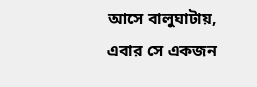আসে বালুঘাটায়, এবার সে একজন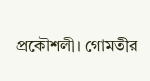প্রকৌশলী। গোমতীর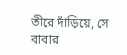তীরে দাঁড়িয়ে, সে বাবার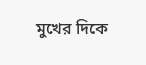মুখের দিকে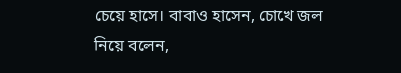চেয়ে হাসে। বাবাও হাসেন, চোখে জল নিয়ে বলেন,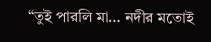“তুই পারলি মা… নদীর মতোই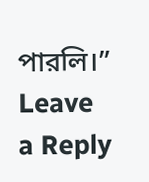পারলি।”
Leave a Reply